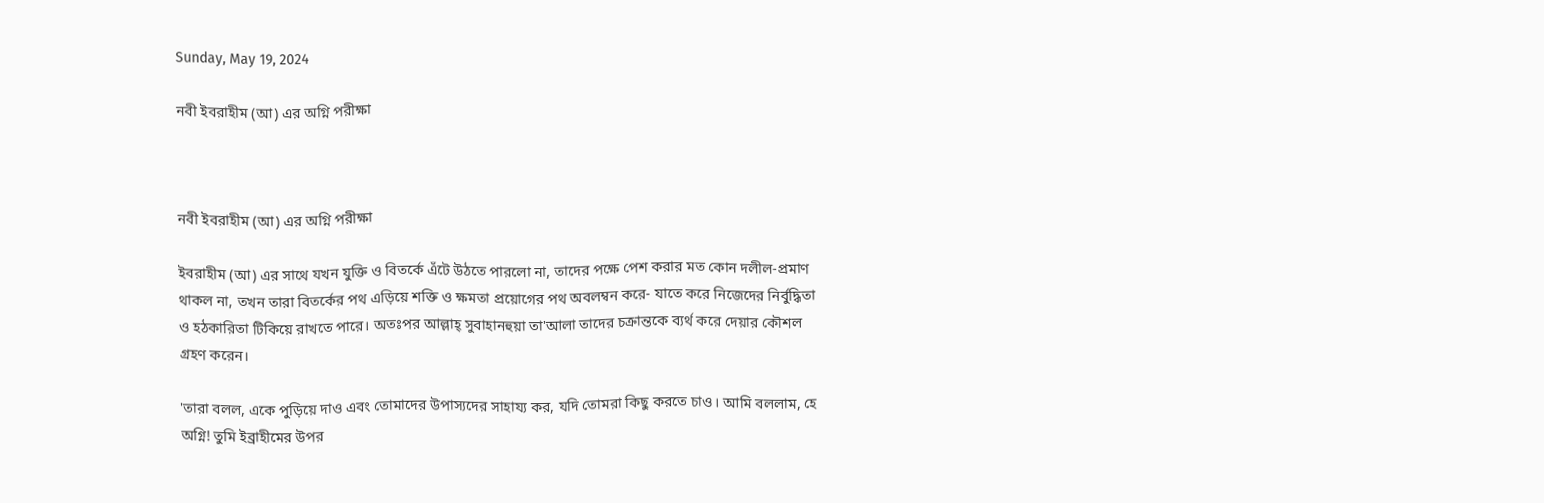Sunday, May 19, 2024

নবী ইবরাহীম (আ) এর অগ্নি পরীক্ষা



নবী ইবরাহীম (আ) এর অগ্নি পরীক্ষা

ইবরাহীম (আ) এর সাথে যখন যুক্তি ও বিতর্কে এঁটে উঠতে পারলো না, তাদের পক্ষে পেশ করার মত কোন দলীল-প্রমাণ থাকল না, তখন তারা বিতর্কের পথ এড়িয়ে শক্তি ও ক্ষমতা প্রয়োগের পথ অবলম্বন করে- যাতে করে নিজেদের নির্বুদ্ধিতা ও হঠকারিতা টিকিয়ে রাখতে পারে। অতঃপর আল্লাহ্ সুবাহানহুয়া তা'আলা তাদের চক্রান্তকে ব্যর্থ করে দেয়ার কৌশল গ্রহণ করেন।

'তারা বলল, একে পুড়িয়ে দাও এবং তোমাদের উপাস্যদের সাহায্য কর, যদি তোমরা কিছু করতে চাও। আমি বললাম, হে অগ্নি! তুমি ইব্রাহীমের উপর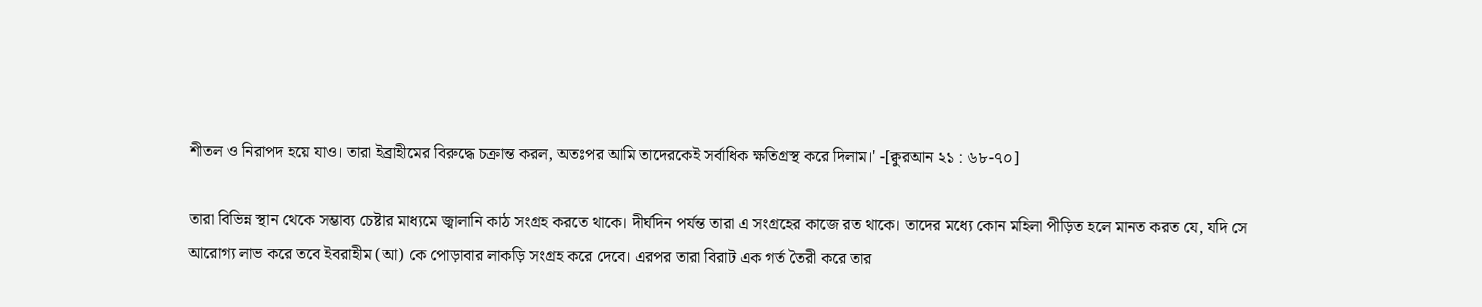শীতল ও নিরাপদ হয়ে যাও। তারা ইব্রাহীমের বিরুদ্ধে চক্রান্ত করল, অতঃপর আমি তাদেরকেই সর্বাধিক ক্ষতিগ্রস্থ করে দিলাম।' -[ক্বুরআন ২১ : ৬৮-৭০]

তারা বিভিন্ন স্থান থেকে সম্ভাব্য চেষ্টার মাধ্যমে জ্বালানি কাঠ সংগ্রহ করতে থাকে। দীর্ঘদিন পর্যন্ত তারা এ সংগ্রহের কাজে রত থাকে। তাদের মধ্যে কোন মহিলা পীড়িত হলে মানত করত যে, যদি সে আরোগ্য লাভ করে তবে ইবরাহীম (আ) কে পোড়াবার লাকড়ি সংগ্রহ করে দেবে। এরপর তারা বিরাট এক গর্ত তৈরী করে তার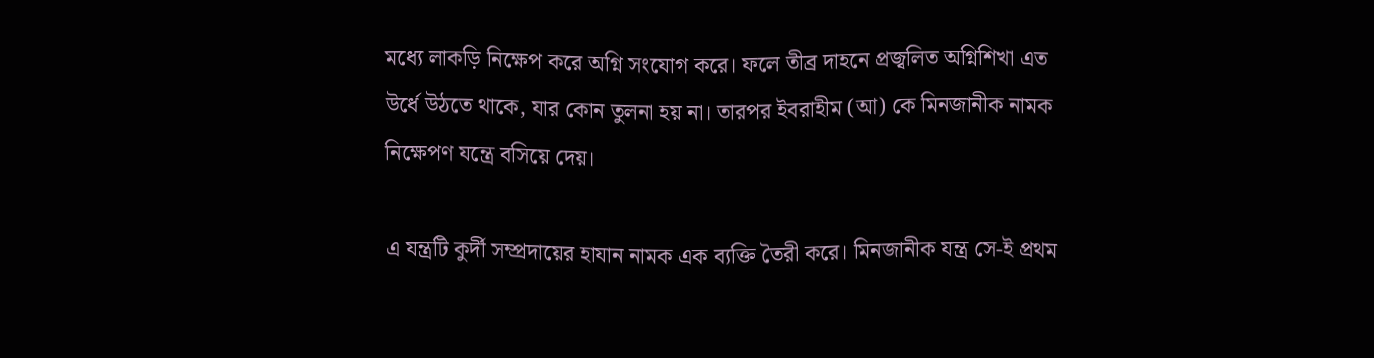মধ্যে লাকড়ি নিক্ষেপ করে অগ্নি সংযোগ করে। ফলে তীব্র দাহনে প্রজ্বলিত অগ্নিশিখা এত উর্ধে উঠতে থাকে, যার কোন তুলনা হয় না। তারপর ইবরাহীম (আ) কে মিনজানীক নামক নিক্ষেপণ যন্ত্রে বসিয়ে দেয়।

এ যন্ত্রটি কুর্দী সম্প্রদায়ের হাযান নামক এক ব্যক্তি তৈরী করে। মিনজানীক যন্ত্র সে-ই প্রথম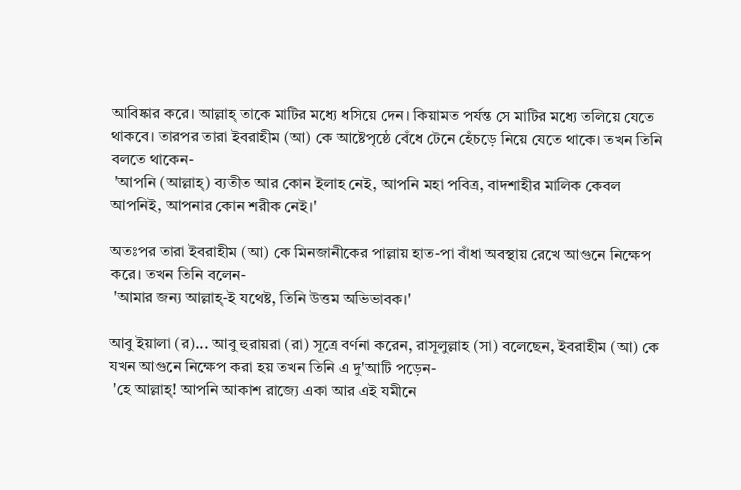আবিষ্কার করে। আল্লাহ্ তাকে মাটির মধ্যে ধসিয়ে দেন। কিয়ামত পর্যন্ত সে মাটির মধ্যে তলিয়ে যেতে থাকবে। তারপর তারা ইবরাহীম (আ) কে আষ্টেপৃষ্ঠে বেঁধে টেনে হেঁচড়ে নিয়ে যেতে থাকে। তখন তিনি বলতে থাকেন-
 'আপনি (আল্লাহ্) ব্যতীত আর কোন ইলাহ নেই, আপনি মহা পবিত্র, বাদশাহীর মালিক কেবল আপনিই, আপনার কোন শরীক নেই।'

অতঃপর তারা ইবরাহীম (আ) কে মিনজানীকের পাল্লায় হাত-পা বাঁধা অবস্থায় রেখে আগুনে নিক্ষেপ করে। তখন তিনি বলেন-
 'আমার জন্য আল্লাহ্-ই যথেষ্ট, তিনি উত্তম অভিভাবক।'

আবু ইয়ালা (র)... আবু হুরায়রা (রা) সূত্রে বর্ণনা করেন, রাসূলুল্লাহ (সা) বলেছেন, ইবরাহীম (আ) কে যখন আগুনে নিক্ষেপ করা হয় তখন তিনি এ দু'আটি পড়েন-
 'হে আল্লাহ্! আপনি আকাশ রাজ্যে একা আর এই যমীনে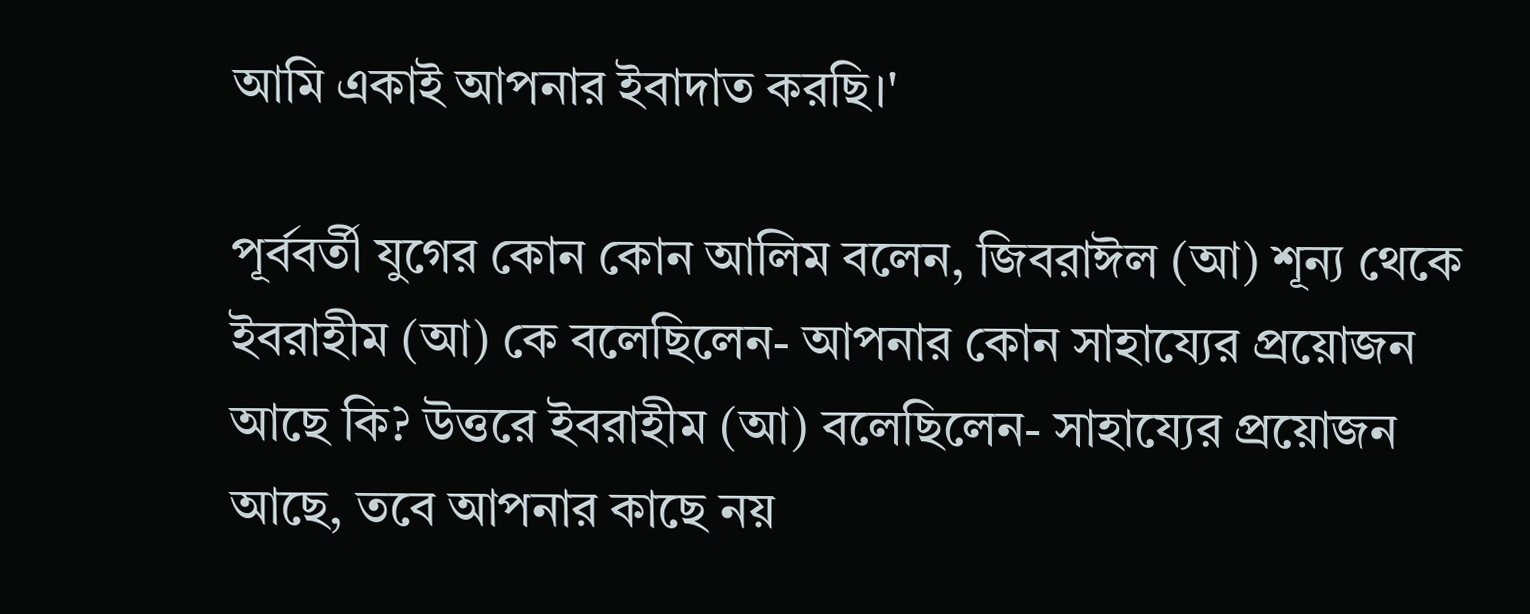আমি একাই আপনার ইবাদাত করছি।'

পূর্ববর্তী যুগের কোন কোন আলিম বলেন, জিবরাঈল (আ) শূন্য থেকে ইবরাহীম (আ) কে বলেছিলেন- আপনার কোন সাহায্যের প্রয়োজন আছে কি? উত্তরে ইবরাহীম (আ) বলেছিলেন- সাহায্যের প্রয়োজন আছে, তবে আপনার কাছে নয়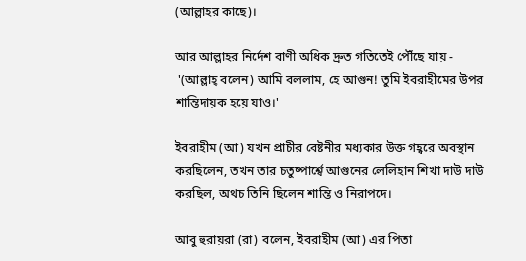(আল্লাহর কাছে)।

আর আল্লাহর নির্দেশ বাণী অধিক দ্রুত গতিতেই পৌঁছে যায় -
 '(আল্লাহ্ বলেন) আমি বললাম, হে আগুন! তুমি ইবরাহীমের উপর শান্তিদায়ক হয়ে যাও।'

ইবরাহীম (আ) যখন প্রাচীর বেষ্টনীর মধ্যকার উক্ত গহ্বরে অবস্থান করছিলেন, তখন তার চতুষ্পার্শ্বে আগুনের লেলিহান শিখা দাউ দাউ করছিল, অথচ তিনি ছিলেন শান্তি ও নিরাপদে।

আবু হুরায়রা (রা) বলেন, ইবরাহীম (আ) এর পিতা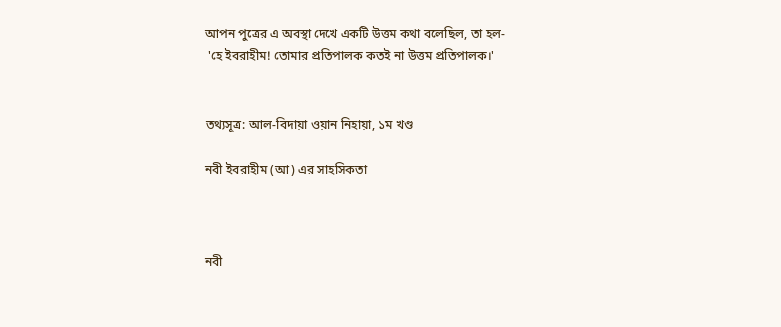আপন পুত্রের এ অবস্থা দেখে একটি উত্তম কথা বলেছিল, তা হল-
 'হে ইবরাহীম! তোমার প্রতিপালক কতই না উত্তম প্রতিপালক।'


তথ্যসূত্র: আল-বিদায়া ওয়ান নিহায়া, ১ম খণ্ড

নবী ইবরাহীম (আ) এর সাহসিকতা



নবী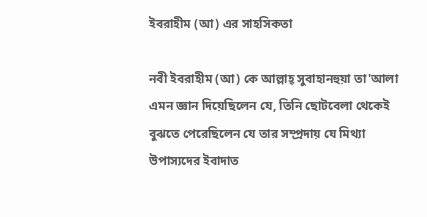ইবরাহীম (আ) এর সাহসিকতা

নবী ইবরাহীম (আ) কে আল্লাহ্ সুবাহানহুয়া তা'আলা এমন জ্ঞান দিয়েছিলেন যে, তিনি ছোটবেলা থেকেই বুঝতে পেরেছিলেন যে তার সম্প্রদায় যে মিথ্যা উপাস্যদের ইবাদাত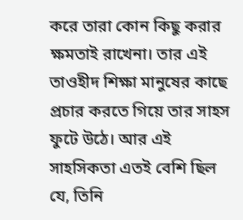করে তারা কোন কিছু করার ক্ষমতাই রাখেনা। তার এই তাওহীদ শিক্ষা মানুষের কাছে প্রচার করতে গিয়ে তার সাহস ফুটে উঠে। আর এই সাহসিকতা এতই বেশি ছিল যে, তিনি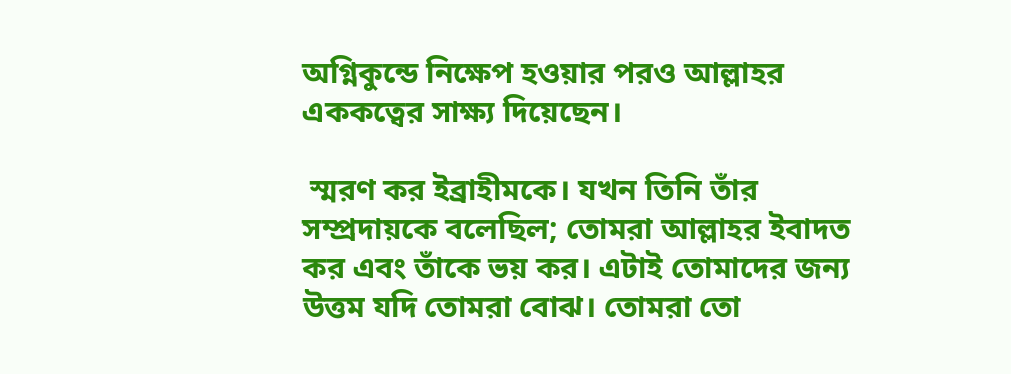অগ্নিকুন্ডে নিক্ষেপ হওয়ার পরও আল্লাহর এককত্বের সাক্ষ্য দিয়েছেন।

 স্মরণ কর ইব্রাহীমকে। যখন তিনি তাঁর সম্প্রদায়কে বলেছিল; তোমরা আল্লাহর ইবাদত কর এবং তাঁকে ভয় কর। এটাই তোমাদের জন্য উত্তম যদি তোমরা বোঝ। তোমরা তো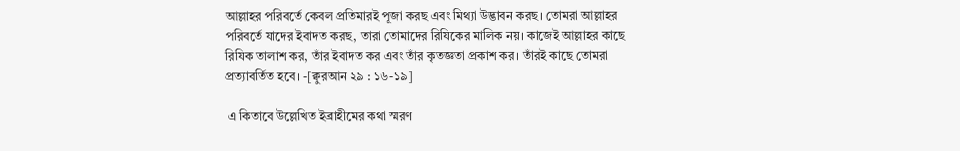আল্লাহর পরিবর্তে কেবল প্রতিমারই পূজা করছ এবং মিথ্যা উদ্ভাবন করছ। তোমরা আল্লাহর পরিবর্তে যাদের ইবাদত করছ, তারা তোমাদের রিযিকের মালিক নয়। কাজেই আল্লাহর কাছে রিযিক তালাশ কর, তাঁর ইবাদত কর এবং তাঁর কৃতজ্ঞতা প্রকাশ কর। তাঁরই কাছে তোমরা প্রত্যাবর্তিত হবে। -[ক্বুরআন ২৯ : ১৬-১৯]

 এ কিতাবে উল্লেখিত ইব্রাহীমের কথা স্মরণ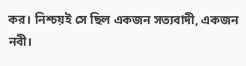কর। নিশ্চয়ই সে ছিল একজন সত্যবাদী, একজন নবী।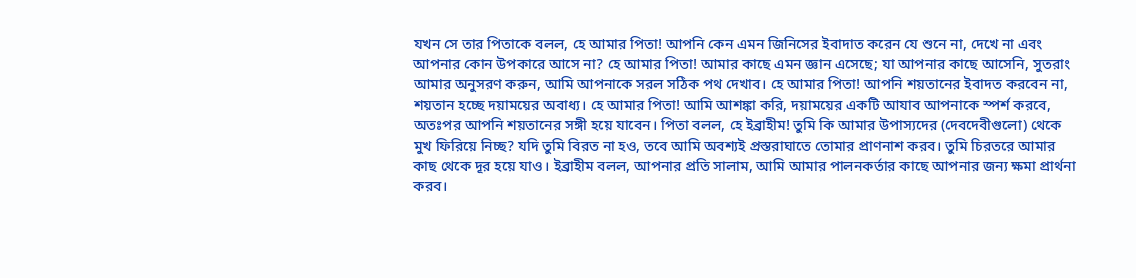যখন সে তার পিতাকে বলল, হে আমার পিতা! আপনি কেন এমন জিনিসের ইবাদাত করেন যে শুনে না, দেখে না এবং আপনার কোন উপকারে আসে না? হে আমার পিতা! আমার কাছে এমন জ্ঞান এসেছে; যা আপনার কাছে আসেনি, সুতরাং আমার অনুসরণ করুন, আমি আপনাকে সরল সঠিক পথ দেখাব। হে আমার পিতা! আপনি শয়তানের ইবাদত করবেন না, শয়তান হচ্ছে দয়াময়ের অবাধ্য। হে আমার পিতা! আমি আশঙ্কা করি, দয়াময়ের একটি আযাব আপনাকে স্পর্শ করবে, অতঃপর আপনি শয়তানের সঙ্গী হয়ে যাবেন। পিতা বলল, হে ইব্রাহীম! তুমি কি আমার উপাস্যদের (দেবদেবীগুলো) থেকে মুখ ফিরিয়ে নিচ্ছ? যদি তুমি বিরত না হও, তবে আমি অবশ্যই প্রস্তরাঘাতে তোমার প্রাণনাশ করব। তুমি চিরতরে আমার কাছ থেকে দূর হয়ে যাও। ইব্রাহীম বলল, আপনার প্রতি সালাম, আমি আমার পালনকর্তার কাছে আপনার জন্য ক্ষমা প্রার্থনা করব।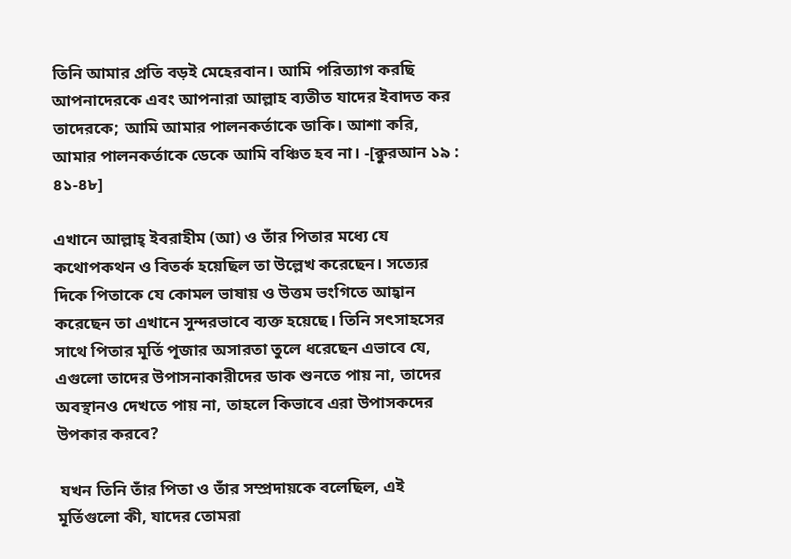তিনি আমার প্রতি বড়ই মেহেরবান। আমি পরিত্যাগ করছি আপনাদেরকে এবং আপনারা আল্লাহ ব্যতীত যাদের ইবাদত কর তাদেরকে; আমি আমার পালনকর্তাকে ডাকি। আশা করি, আমার পালনকর্তাকে ডেকে আমি বঞ্চিত হব না। -[ক্বুরআন ১৯ : ৪১-৪৮]

এখানে আল্লাহ্ ইবরাহীম (আ) ও তাঁর পিতার মধ্যে যে কথোপকথন ও বিতর্ক হয়েছিল তা উল্লেখ করেছেন। সত্যের দিকে পিতাকে যে কোমল ভাষায় ও উত্তম ভংগিতে আহ্বান করেছেন তা এখানে সুন্দরভাবে ব্যক্ত হয়েছে। তিনি সৎসাহসের সাথে পিতার মূর্তি পূজার অসারতা তুলে ধরেছেন এভাবে যে, এগুলো তাদের উপাসনাকারীদের ডাক শুনতে পায় না, তাদের অবস্থানও দেখতে পায় না, তাহলে কিভাবে এরা উপাসকদের উপকার করবে?

 যখন তিনি তাঁর পিতা ও তাঁর সম্প্রদায়কে বলেছিল, এই মূর্তিগুলো কী, যাদের তোমরা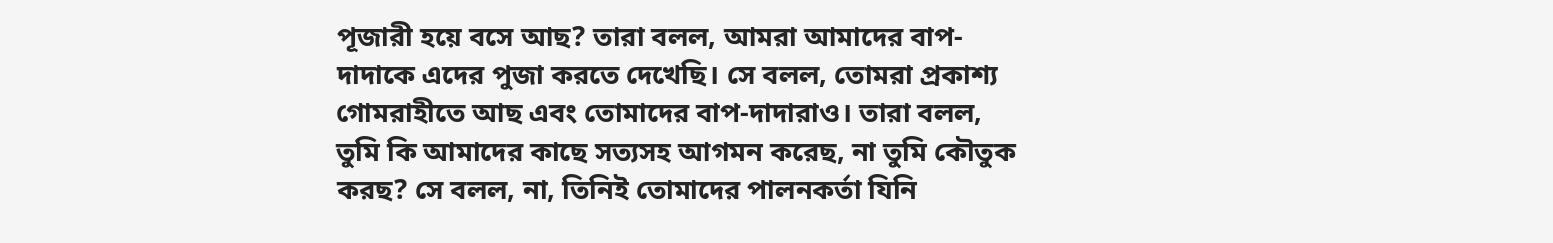পূজারী হয়ে বসে আছ? তারা বলল, আমরা আমাদের বাপ-দাদাকে এদের পুজা করতে দেখেছি। সে বলল, তোমরা প্রকাশ্য গোমরাহীতে আছ এবং তোমাদের বাপ-দাদারাও। তারা বলল, তুমি কি আমাদের কাছে সত্যসহ আগমন করেছ, না তুমি কৌতুক করছ? সে বলল, না, তিনিই তোমাদের পালনকর্তা যিনি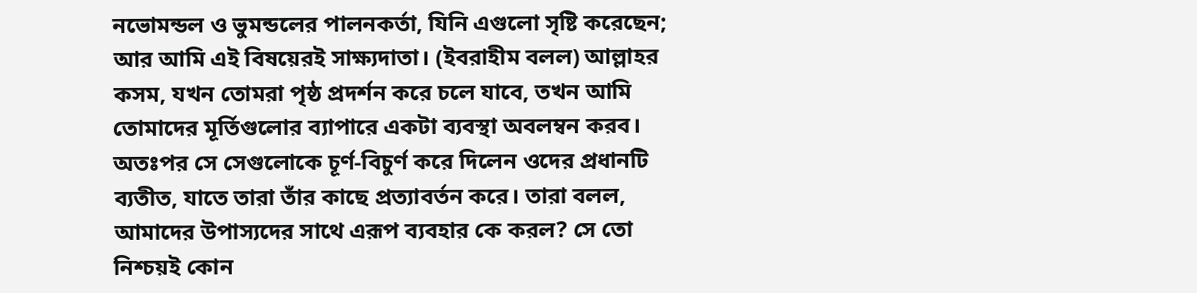নভোমন্ডল ও ভুমন্ডলের পালনকর্তা, যিনি এগুলো সৃষ্টি করেছেন; আর আমি এই বিষয়েরই সাক্ষ্যদাতা। (ইবরাহীম বলল) আল্লাহর কসম, যখন তোমরা পৃষ্ঠ প্রদর্শন করে চলে যাবে, তখন আমি তোমাদের মূর্তিগুলোর ব্যাপারে একটা ব্যবস্থা অবলম্বন করব। অতঃপর সে সেগুলোকে চূর্ণ-বিচুর্ণ করে দিলেন ওদের প্রধানটি ব্যতীত, যাতে তারা তাঁর কাছে প্রত্যাবর্তন করে। তারা বলল, আমাদের উপাস্যদের সাথে এরূপ ব্যবহার কে করল? সে তো নিশ্চয়ই কোন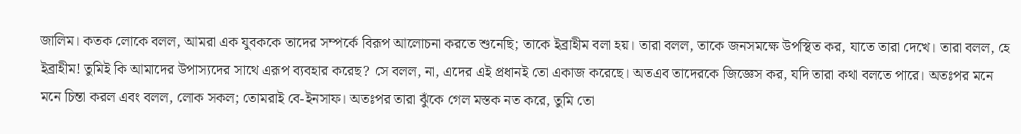জালিম। কতক লোকে বলল, আমরা এক যুবককে তাদের সম্পর্কে বিরূপ আলোচনা করতে শুনেছি; তাকে ইব্রাহীম বলা হয়। তারা বলল, তাকে জনসমক্ষে উপস্থিত কর, যাতে তারা দেখে। তারা বলল, হে ইব্রাহীম! তুমিই কি আমাদের উপাস্যদের সাথে এরূপ ব্যবহার করেছ? সে বলল, না, এদের এই প্রধানই তো একাজ করেছে। অতএব তাদেরকে জিজ্ঞেস কর, যদি তারা কথা বলতে পারে। অতঃপর মনে মনে চিন্তা করল এবং বলল, লোক সকল; তোমরাই বে-ইনসাফ। অতঃপর তারা ঝুঁকে গেল মস্তক নত করে, তুমি তো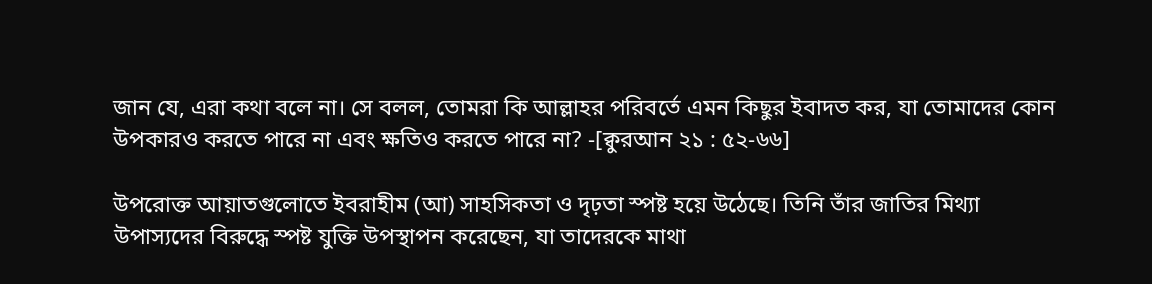জান যে, এরা কথা বলে না। সে বলল, তোমরা কি আল্লাহর পরিবর্তে এমন কিছুর ইবাদত কর, যা তোমাদের কোন উপকারও করতে পারে না এবং ক্ষতিও করতে পারে না? -[ক্বুরআন ২১ : ৫২-৬৬]

উপরোক্ত আয়াতগুলোতে ইবরাহীম (আ) সাহসিকতা ও দৃঢ়তা স্পষ্ট হয়ে উঠেছে। তিনি তাঁর জাতির মিথ্যা উপাস্যদের বিরুদ্ধে স্পষ্ট যুক্তি উপস্থাপন করেছেন, যা তাদেরকে মাথা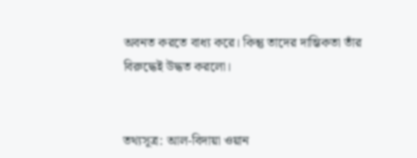অবনত করতে বাধ্য করে। কিন্তু তাদের দাম্ভিকতা তাঁর বিরুদ্ধেই উদ্ধত করলো।


তথ্যসূত্র: আল-বিদায়া ওয়ান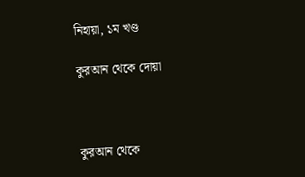নিহায়া, ১ম খণ্ড

কুরআন থেকে দোয়া



কুরআন থেকে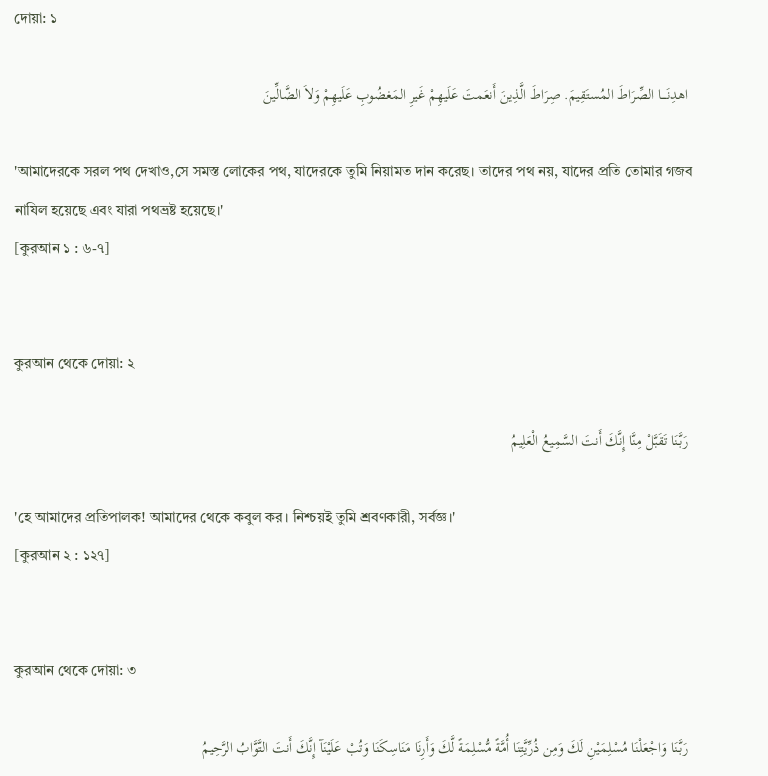দোয়া: ১

 اهدِنَــــا الصِّرَاطَ المُستَقِيمَ. صِرَاطَ الَّذِينَ أَنعَمتَ عَلَيهِمْ غَيرِ المَغضُوبِ عَلَيهِمْ وَلاَ الضَّالِّينَ

'আমাদেরকে সরল পথ দেখাও,সে সমস্ত লোকের পথ, যাদেরকে তুমি নিয়ামত দান করেছ। তাদের পথ নয়, যাদের প্রতি তোমার গজব নাযিল হয়েছে এবং যারা পথভ্রষ্ট হয়েছে।'
[কুরআন ১ : ৬-৭]


কুরআন থেকে দোয়া: ২

 رَبَّنَا تَقَبَّلْ مِنَّا إِنَّكَ أَنتَ السَّمِيعُ الْعَلِيمُ

'হে আমাদের প্রতিপালক! আমাদের থেকে কবুল কর। নিশ্চয়ই তুমি শ্রবণকারী, সর্বজ্ঞ।'
[কুরআন ২ : ১২৭]


কুরআন থেকে দোয়া: ৩

 رَبَّنَا وَاجْعَلْنَا مُسْلِمَيْنِ لَكَ وَمِن ذُرِّيَّتِنَا أُمَّةً مُّسْلِمَةً لَّكَ وَأَرِنَا مَنَاسِكَنَا وَتُبْ عَلَيْنَآ إِنَّكَ أَنتَ التَّوَّابُ الرَّحِيمُ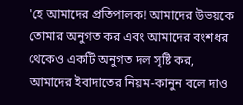'হে আমাদের প্রতিপালক! আমাদের উভয়কে তোমার অনুগত কর এবং আমাদের বংশধর থেকেও একটি অনুগত দল সৃষ্টি কর, আমাদের ইবাদাতের নিয়ম-কানুন বলে দাও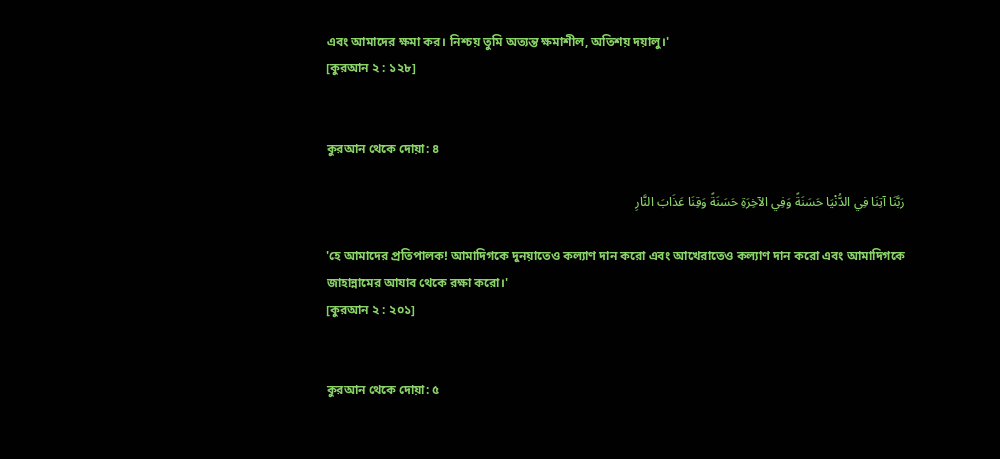এবং আমাদের ক্ষমা কর। নিশ্চয় তুমি অত্যন্ত ক্ষমাশীল, অতিশয় দয়ালু।'
[কুরআন ২ : ১২৮]


কুরআন থেকে দোয়া: ৪

رَبَّنَا آتِنَا فِي الدُّنْيَا حَسَنَةً وَفِي الآخِرَةِ حَسَنَةً وَقِنَا عَذَابَ النَّارِ

'হে আমাদের প্রতিপালক! আমাদিগকে দুনয়াতেও কল্যাণ দান করো এবং আখেরাতেও কল্যাণ দান করো এবং আমাদিগকে জাহান্নামের আযাব থেকে রক্ষা করো।'
[কুরআন ২ : ২০১]


কুরআন থেকে দোয়া: ৫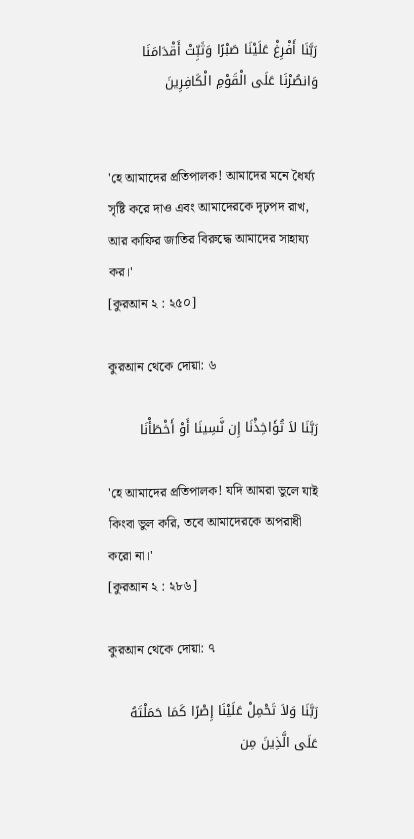رَبَّنَا أَفْرِغْ عَلَيْنَا صَبْرًا وَثَبِّتْ أَقْدَامَنَا وَانصُرْنَا عَلَى الْقَوْمِ الْكَافِرِينَ


'হে আমাদের প্রতিপালক! আমাদের মনে ধৈর্য্য সৃষ্টি করে দাও এবং আমাদেরকে দৃঢ়পদ রাখ, আর কাফির জাতির বিরুদ্ধে আমাদের সাহায্য কর।'
[কুরআন ২ : ২৫০]

কুরআন থেকে দোয়া: ৬

رَبَّنَا لاَ تُؤَاخِذْنَا إِن نَّسِينَا أَوْ أَخْطَأْنَا

'হে আমাদের প্রতিপালক! যদি আমরা ভুলে যাই কিংবা ভুল করি, তবে আমাদেরকে অপরাধী করো না।'
[কুরআন ২ : ২৮৬]

কুরআন থেকে দোয়া: ৭

رَبَّنَا وَلاَ تَحْمِلْ عَلَيْنَا إِصْرًا كَمَا حَمَلْتَهُ عَلَى الَّذِينَ مِن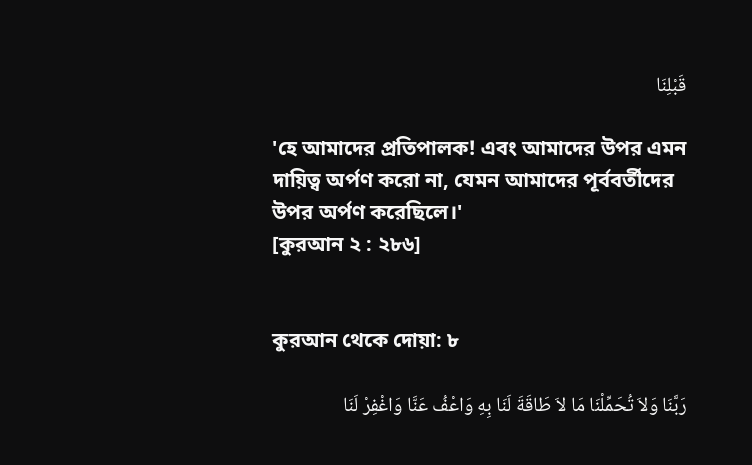قَبْلِنَا

'হে আমাদের প্রতিপালক! এবং আমাদের উপর এমন দায়িত্ব অর্পণ করো না, যেমন আমাদের পূর্ববর্তীদের উপর অর্পণ করেছিলে।'
[কুরআন ২ : ২৮৬]


কুরআন থেকে দোয়া: ৮

رَبَّنَا وَلاَ تُحَمِّلْنَا مَا لاَ طَاقَةَ لَنَا بِهِ وَاعْفُ عَنَّا وَاغْفِرْ لَنَا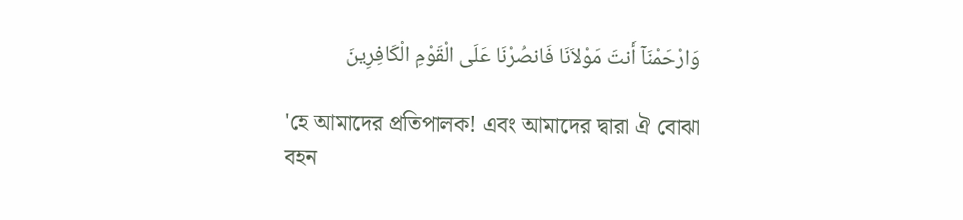وَارْحَمْنَآ أَنتَ مَوْلاَنَا فَانصُرْنَا عَلَى الْقَوْمِ الْكَافِرِينَ

'হে আমাদের প্রতিপালক! এবং আমাদের দ্বারা ঐ বোঝা বহন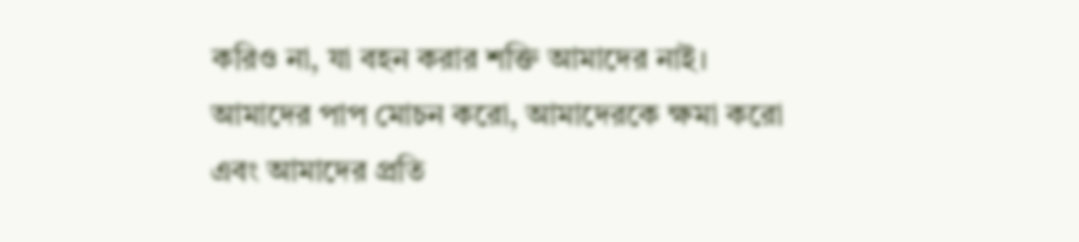করিও না, যা বহন করার শক্তি আমাদের নাই। আমাদের পাপ মোচন করো, আমাদেরকে ক্ষমা করো এবং আমাদের প্রতি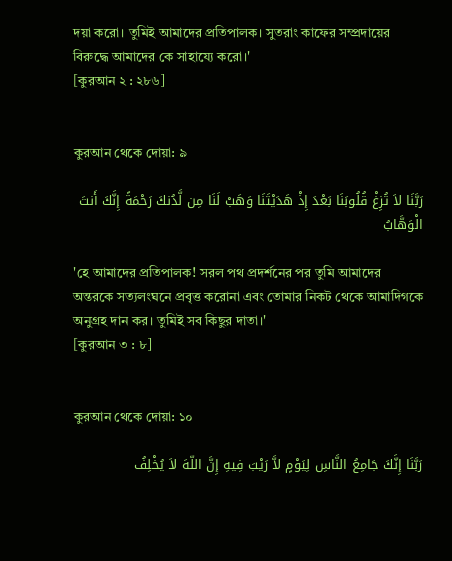দয়া করো। তুমিই আমাদের প্রতিপালক। সুতরাং কাফের সম্প্রদায়ের বিরুদ্ধে আমাদের কে সাহায্যে করো।'
[কুরআন ২ : ২৮৬]


কুরআন থেকে দোয়া: ৯

رَبَّنَا لاَ تُزِغْ قُلُوبَنَا بَعْدَ إِذْ هَدَيْتَنَا وَهَبْ لَنَا مِن لَّدُنكَ رَحْمَةً إِنَّكَ أَنتَ الْوَهَّابُ

'হে আমাদের প্রতিপালক! সরল পথ প্রদর্শনের পর তুমি আমাদের অন্তরকে সত্যলংঘনে প্রবৃত্ত করোনা এবং তোমার নিকট থেকে আমাদিগকে অনুগ্রহ দান কর। তুমিই সব কিছুর দাতা।'
[কুরআন ৩ : ৮]


কুরআন থেকে দোয়া: ১০

رَبَّنَا إِنَّكَ جَامِعُ النَّاسِ لِيَوْمٍ لاَّ رَيْبَ فِيهِ إِنَّ اللّهَ لاَ يُخْلِفُ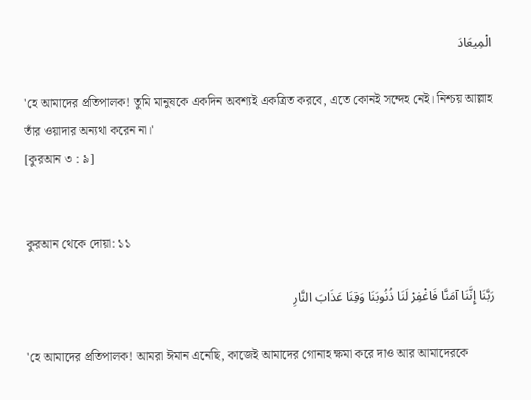الْمِيعَادَ

'হে আমাদের প্রতিপালক! তুমি মানুষকে একদিন অবশ্যই একত্রিত করবে, এতে কোনই সন্দেহ নেই। নিশ্চয় আল্লাহ তাঁর ওয়াদার অন্যথা করেন না।'
[কুরআন ৩ : ৯]


কুরআন থেকে দোয়া: ১১

رَبَّنَا إِنَّنَا آمَنَّا فَاغْفِرْ لَنَا ذُنُوبَنَا وَقِنَا عَذَابَ النَّارِ

'হে আমাদের প্রতিপালক! আমরা ঈমান এনেছি, কাজেই আমাদের গোনাহ ক্ষমা করে দাও আর আমাদেরকে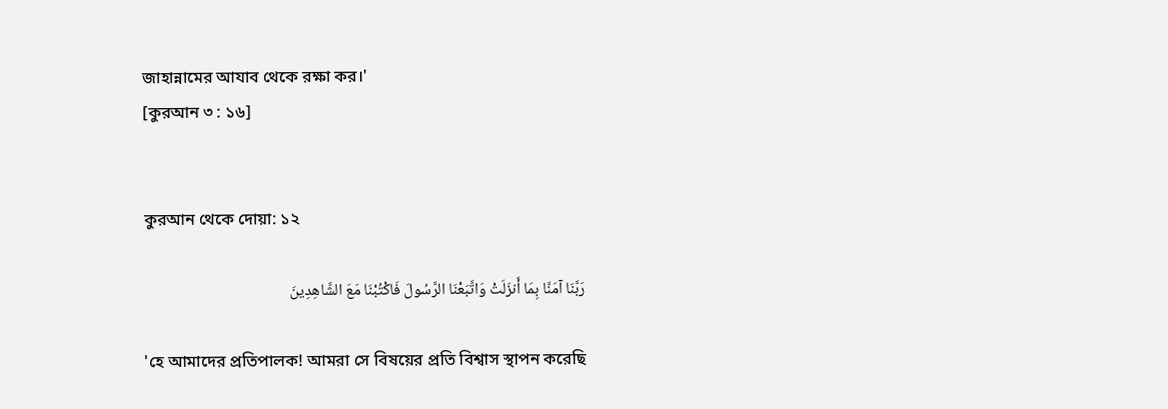জাহান্নামের আযাব থেকে রক্ষা কর।'
[কুরআন ৩ : ১৬]


কুরআন থেকে দোয়া: ১২

رَبَّنَا آمَنَّا بِمَا أَنزَلَتْ وَاتَّبَعْنَا الرَّسُولَ فَاكْتُبْنَا مَعَ الشَّاهِدِينَ

'হে আমাদের প্রতিপালক! আমরা সে বিষয়ের প্রতি বিশ্বাস স্থাপন করেছি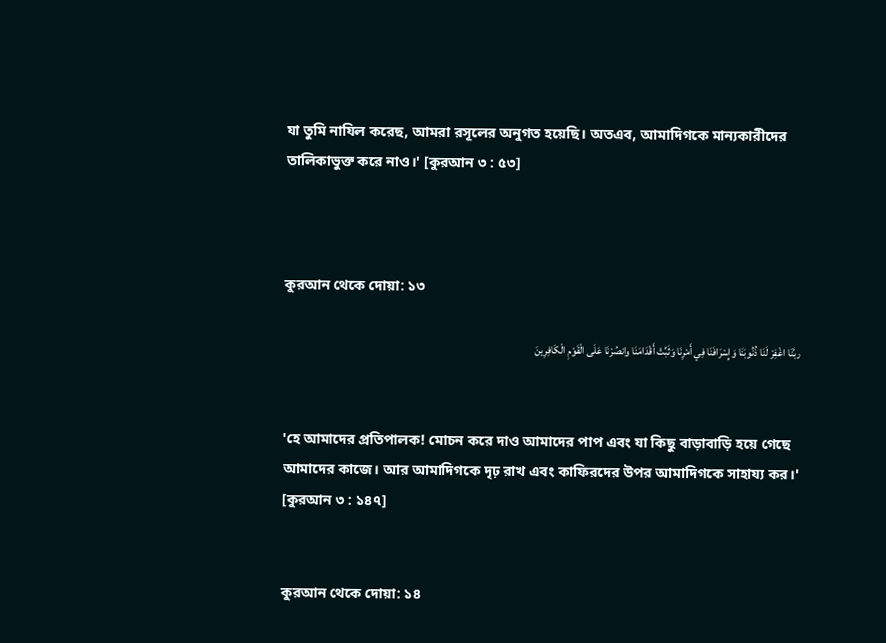যা তুমি নাযিল করেছ, আমরা রসূলের অনুগত হয়েছি। অতএব, আমাদিগকে মান্যকারীদের তালিকাভুক্ত করে নাও।' [কুরআন ৩ : ৫৩]



কুরআন থেকে দোয়া: ১৩

ربَّنَا اغْفِرْ لَنَا ذُنُوبَنَا وَإِسْرَافَنَا فِي أَمْرِنَا وَثَبِّتْ أَقْدَامَنَا وانصُرْنَا عَلَى الْقَوْمِ الْكَافِرِينَ


'হে আমাদের প্রতিপালক! মোচন করে দাও আমাদের পাপ এবং যা কিছু বাড়াবাড়ি হয়ে গেছে আমাদের কাজে। আর আমাদিগকে দৃঢ় রাখ এবং কাফিরদের উপর আমাদিগকে সাহায্য কর।'
[কুরআন ৩ : ১৪৭]


কুরআন থেকে দোয়া: ১৪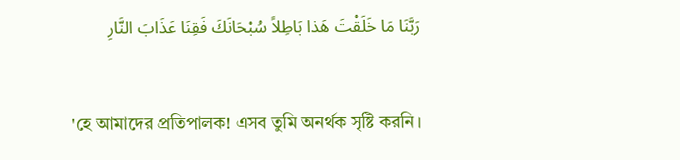رَبَّنَا مَا خَلَقْتَ هَذا بَاطِلاً سُبْحَانَكَ فَقِنَا عَذَابَ النَّارِ


'হে আমাদের প্রতিপালক! এসব তুমি অনর্থক সৃষ্টি করনি।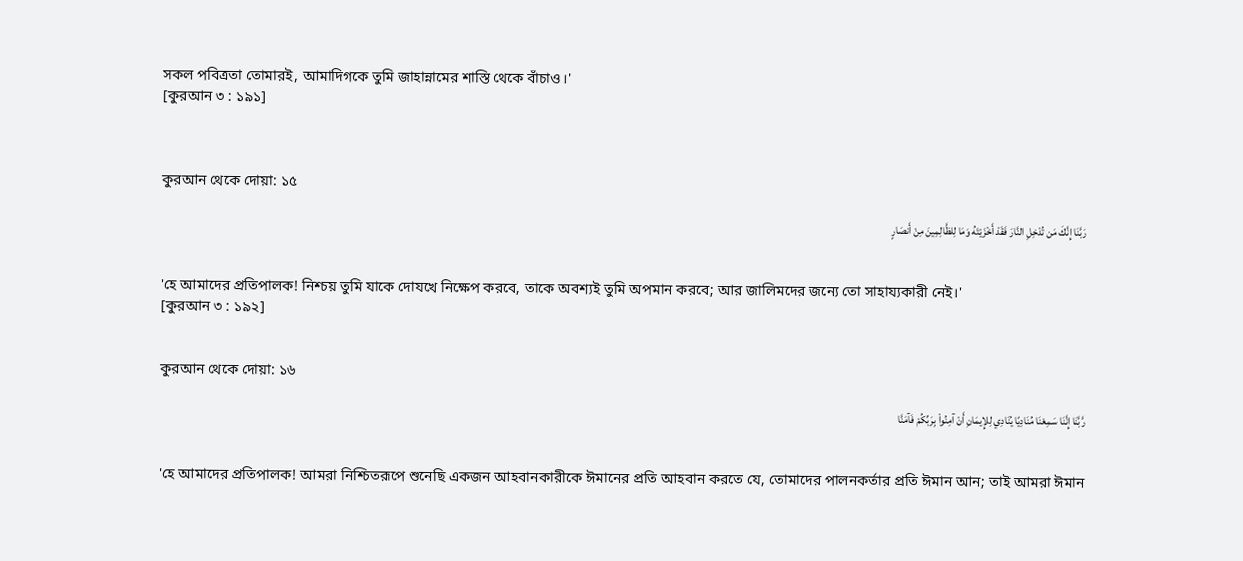সকল পবিত্রতা তোমারই, আমাদিগকে তুমি জাহান্নামের শাস্তি থেকে বাঁচাও।'
[কুরআন ৩ : ১৯১]



কুরআন থেকে দোয়া: ১৫

رَبَّنَا إِنَّكَ مَن تُدْخِلِ النَّارَ فَقَدْ أَخْزَيْتَهُ وَمَا لِلظَّالِمِينَ مِنْ أَنصَارٍ


'হে আমাদের প্রতিপালক! নিশ্চয় তুমি যাকে দোযখে নিক্ষেপ করবে, তাকে অবশ্যই তুমি অপমান করবে; আর জালিমদের জন্যে তো সাহায্যকারী নেই।'
[কুরআন ৩ : ১৯২]


কুরআন থেকে দোয়া: ১৬

رَّبَّنَا إِنَّنَا سَمِعْنَا مُنَادِيًا يُنَادِي لِلإِيمَانِ أَنْ آمِنُواْ بِرَبِّكُمْ فَآمَنَّا


'হে আমাদের প্রতিপালক! আমরা নিশ্চিতরূপে শুনেছি একজন আহবানকারীকে ঈমানের প্রতি আহবান করতে যে, তোমাদের পালনকর্তার প্রতি ঈমান আন; তাই আমরা ঈমান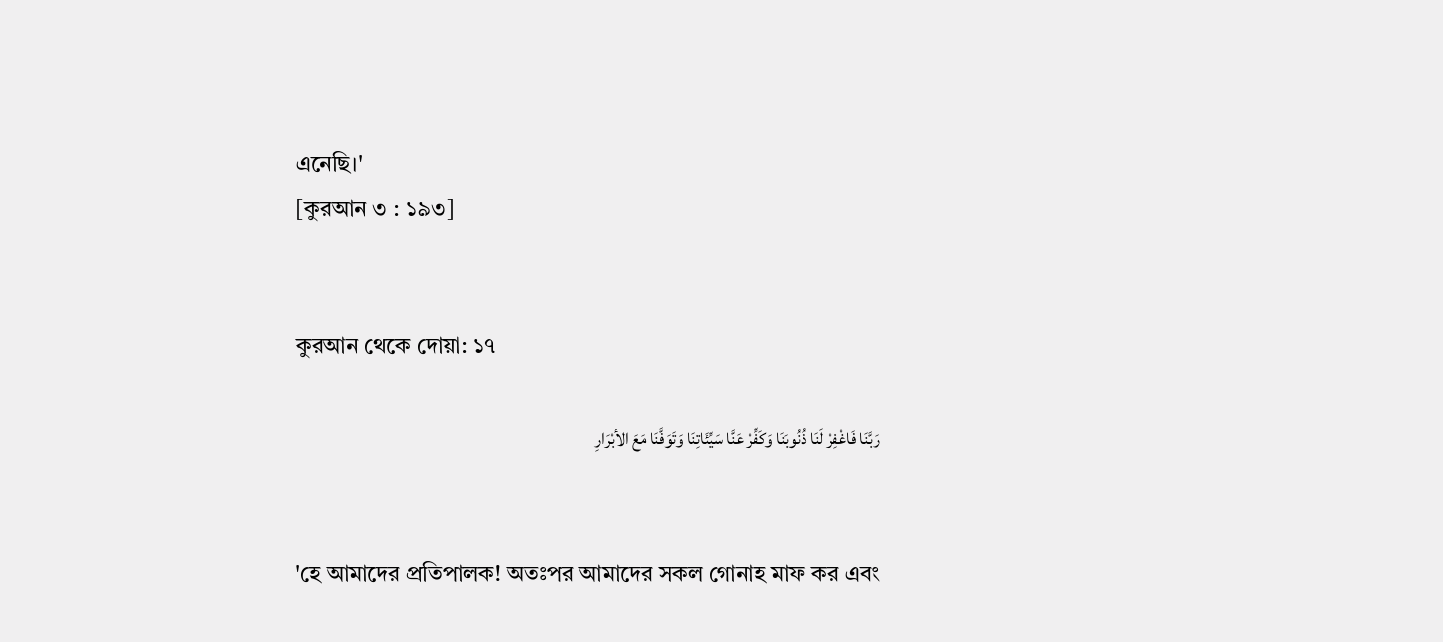এনেছি।'
[কুরআন ৩ : ১৯৩]


কুরআন থেকে দোয়া: ১৭

رَبَّنَا فَاغْفِرْ لَنَا ذُنُوبَنَا وَكَفِّرْ عَنَّا سَيِّئَاتِنَا وَتَوَفَّنَا مَعَ الأبْرَارِ


'হে আমাদের প্রতিপালক! অতঃপর আমাদের সকল গোনাহ মাফ কর এবং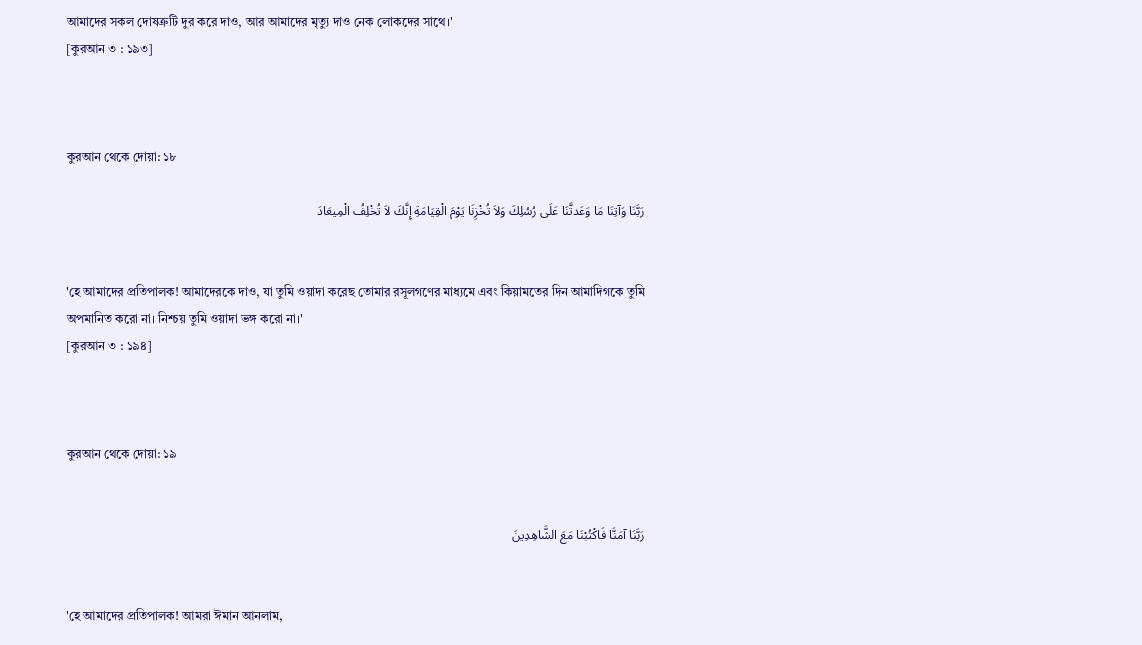আমাদের সকল দোষত্রুটি দুর করে দাও, আর আমাদের মৃত্যু দাও নেক লোকদের সাথে।'
[কুরআন ৩ : ১৯৩]



কুরআন থেকে দোয়া: ১৮

رَبَّنَا وَآتِنَا مَا وَعَدتَّنَا عَلَى رُسُلِكَ وَلاَ تُخْزِنَا يَوْمَ الْقِيَامَةِ إِنَّكَ لاَ تُخْلِفُ الْمِيعَادَ


'হে আমাদের প্রতিপালক! আমাদেরকে দাও, যা তুমি ওয়াদা করেছ তোমার রসূলগণের মাধ্যমে এবং কিয়ামতের দিন আমাদিগকে তুমি অপমানিত করো না। নিশ্চয় তুমি ওয়াদা ভঙ্গ করো না।'
[কুরআন ৩ : ১৯৪]



কুরআন থেকে দোয়া: ১৯


رَبَّنَا آمَنَّا فَاكْتُبْنَا مَعَ الشَّاهِدِينَ


'হে আমাদের প্রতিপালক! আমরা ঈমান আনলাম,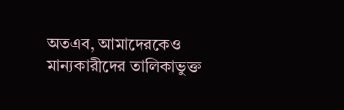অতএব, আমাদেরকেও মান্যকারীদের তালিকাভুক্ত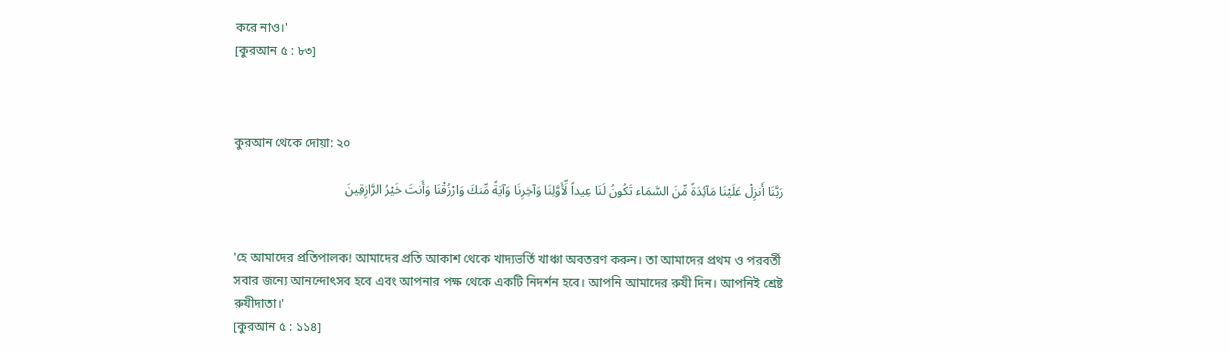করে নাও।'
[কুরআন ৫ : ৮৩]



কুরআন থেকে দোয়া: ২০

رَبَّنَا أَنزِلْ عَلَيْنَا مَآئِدَةً مِّنَ السَّمَاء تَكُونُ لَنَا عِيداً لِّأَوَّلِنَا وَآخِرِنَا وَآيَةً مِّنكَ وَارْزُقْنَا وَأَنتَ خَيْرُ الرَّازِقِينَ


'হে আমাদের প্রতিপালক! আমাদের প্রতি আকাশ থেকে খাদ্যভর্তি খাঞ্চা অবতরণ করুন। তা আমাদের প্রথম ও পরবর্তী সবার জন্যে আনন্দোৎসব হবে এবং আপনার পক্ষ থেকে একটি নিদর্শন হবে। আপনি আমাদের রুযী দিন। আপনিই শ্রেষ্ট রুযীদাতা।'
[কুরআন ৫ : ১১৪]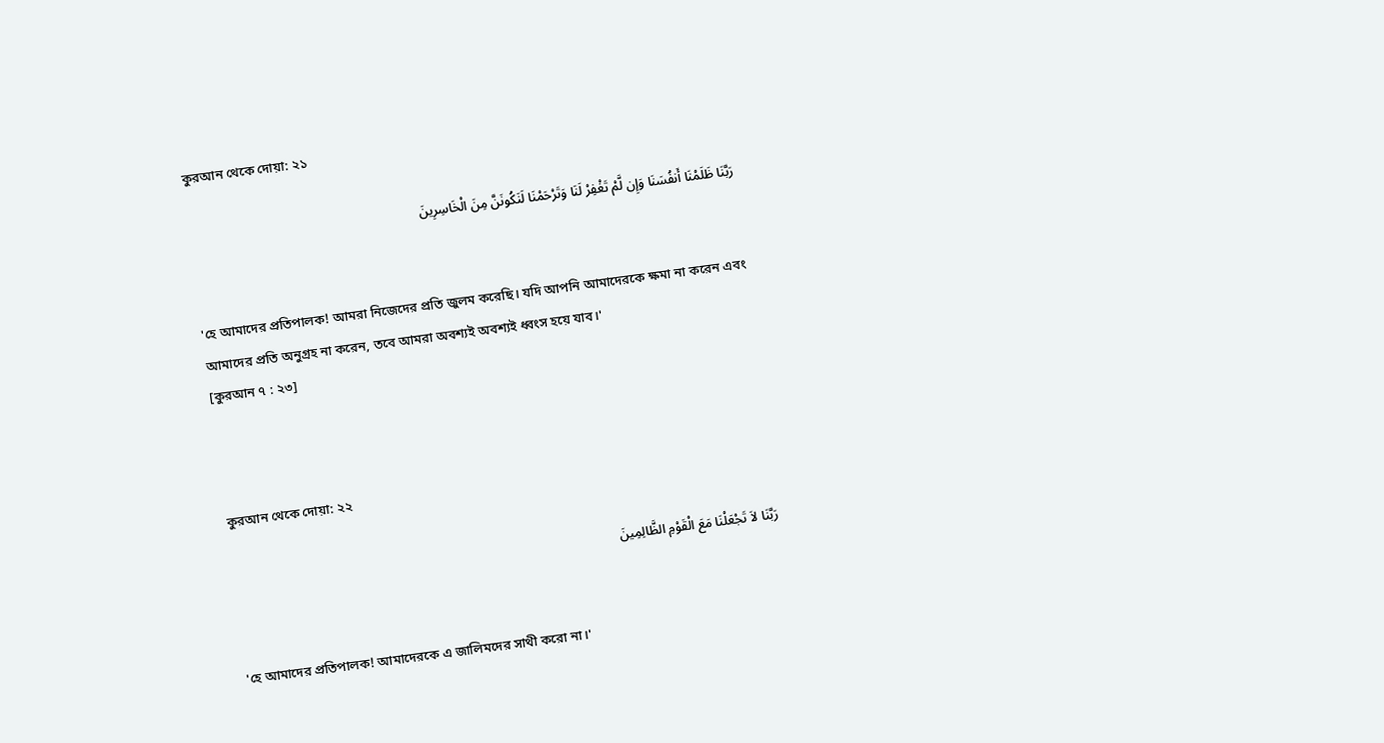কুরআন থেকে দোয়া: ২১

رَبَّنَا ظَلَمْنَا أَنفُسَنَا وَإِن لَّمْ تَغْفِرْ لَنَا وَتَرْحَمْنَا لَنَكُونَنَّ مِنَ الْخَاسِرِينَ


'হে আমাদের প্রতিপালক! আমরা নিজেদের প্রতি জুলম করেছি। যদি আপনি আমাদেরকে ক্ষমা না করেন এবং আমাদের প্রতি অনুগ্রহ না করেন, তবে আমরা অবশ্যই অবশ্যই ধ্বংস হয়ে যাব।'
[কুরআন ৭ : ২৩]



কুরআন থেকে দোয়া: ২২

رَبَّنَا لاَ تَجْعَلْنَا مَعَ الْقَوْمِ الظَّالِمِينَ


'হে আমাদের প্রতিপালক! আমাদেরকে এ জালিমদের সাথী করো না।'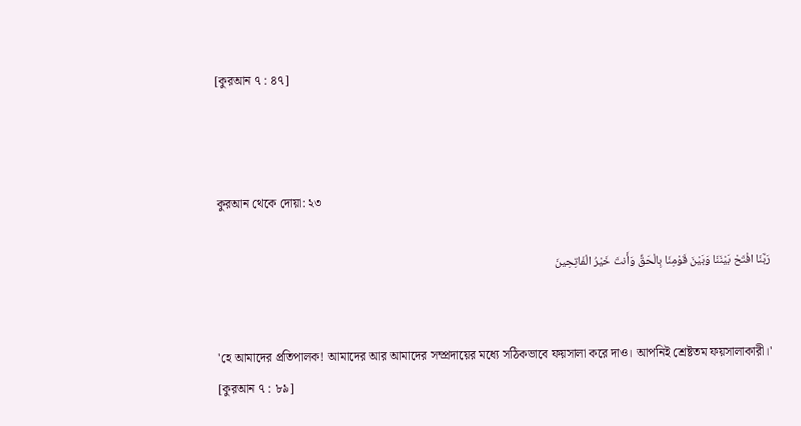[কুরআন ৭ : ৪৭]



কুরআন থেকে দোয়া: ২৩

رَبَّنَا افْتَحْ بَيْنَنَا وَبَيْنَ قَوْمِنَا بِالْحَقِّ وَأَنتَ خَيْرُ الْفَاتِحِينَ


'হে আমাদের প্রতিপালক! আমাদের আর আমাদের সম্প্রদায়ের মধ্যে সঠিকভাবে ফয়সালা করে দাও। আপনিই শ্রেষ্টতম ফয়সালাকারী।'
[কুরআন ৭ : ৮৯]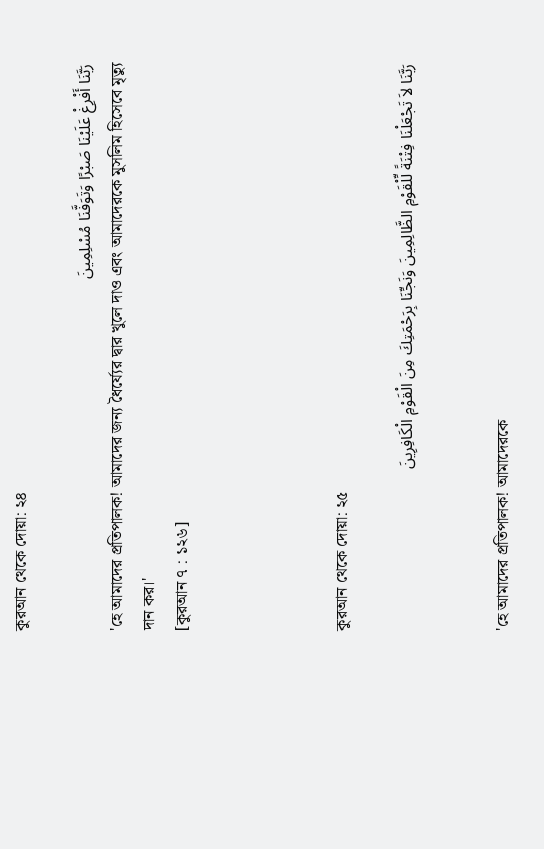কুরআন থেকে দোয়া: ২৪

رَبَّنَا أَفْرِغْ عَلَيْنَا صَبْرًا وَتَوَفَّنَا مُسْلِمِينَ
'হে আমাদের প্রতিপালক! আমাদের জন্য ধৈর্য্যের দ্বার খুলে দাও এবং আমাদেরকে মুসলিম হিসেবে মৃত্যু দান কর।'
[কুরআন ৭ : ১২৬]




কুরআন থেকে দোয়া: ২৫

رَبَّنَا لاَ تَجْعَلْنَا فِتْنَةً لِّلْقَوْمِ الظَّالِمِينَ وَنَجِّنَا بِرَحْمَتِكَ مِنَ الْقَوْمِ الْكَافِرِينَ


'হে আমাদের প্রতিপালক! আমাদেরকে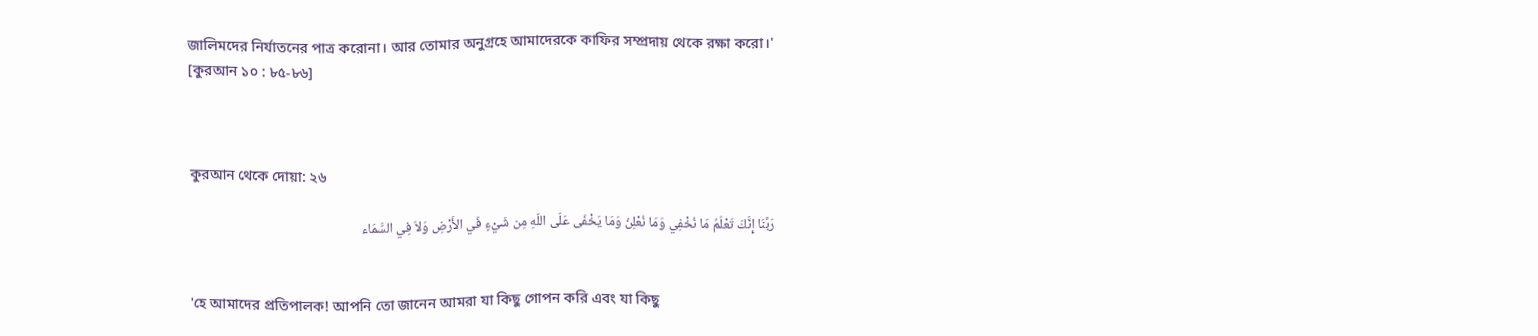জালিমদের নির্যাতনের পাত্র করোনা। আর তোমার অনুগ্রহে আমাদেরকে কাফির সম্প্রদায় থেকে রক্ষা করো।'
[কুরআন ১০ : ৮৫-৮৬]



কুরআন থেকে দোয়া: ২৬

رَبَّنَا إِنَّكَ تَعْلَمُ مَا نُخْفِي وَمَا نُعْلِنُ وَمَا يَخْفَى عَلَى اللّهِ مِن شَيْءٍ فَي الأَرْضِ وَلاَ فِي السَّمَاء


'হে আমাদের প্রতিপালক! আপনি তো জানেন আমরা যা কিছু গোপন করি এবং যা কিছু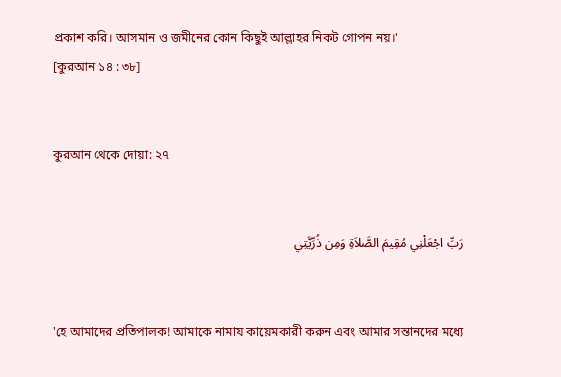প্রকাশ করি। আসমান ও জমীনের কোন কিছুই আল্লাহর নিকট গোপন নয়।'
[কুরআন ১৪ : ৩৮]


কুরআন থেকে দোয়া: ২৭


رَبِّ اجْعَلْنِي مُقِيمَ الصَّلاَةِ وَمِن ذُرِّيَّتِي


'হে আমাদের প্রতিপালক! আমাকে নামায কায়েমকারী করুন এবং আমার সন্তানদের মধ্যে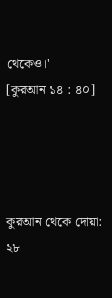থেকেও।'
[কুরআন ১৪ : ৪০]




কুরআন থেকে দোয়া: ২৮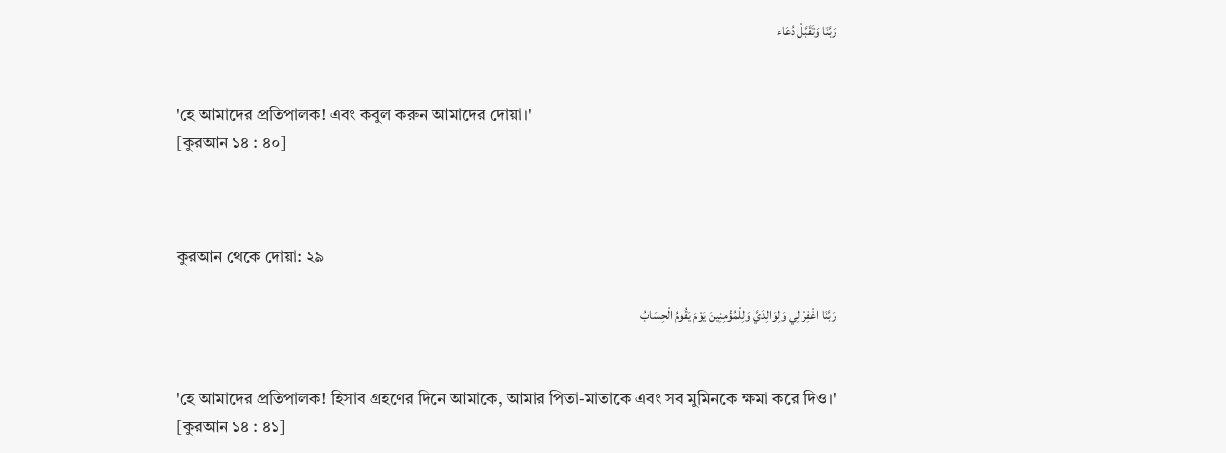رَبَّنَا وَتَقَبَّلْ دُعَاء


'হে আমাদের প্রতিপালক! এবং কবুল করুন আমাদের দোয়া।'
[কুরআন ১৪ : ৪০]



কুরআন থেকে দোয়া: ২৯

رَبَّنَا اغْفِرْ لِي وَلِوَالِدَيَّ وَلِلْمُؤْمِنِينَ يَوْمَ يَقُومُ الْحِسَابُ


'হে আমাদের প্রতিপালক! হিসাব গ্রহণের দিনে আমাকে, আমার পিতা-মাতাকে এবং সব মুমিনকে ক্ষমা করে দিও।'
[কুরআন ১৪ : ৪১]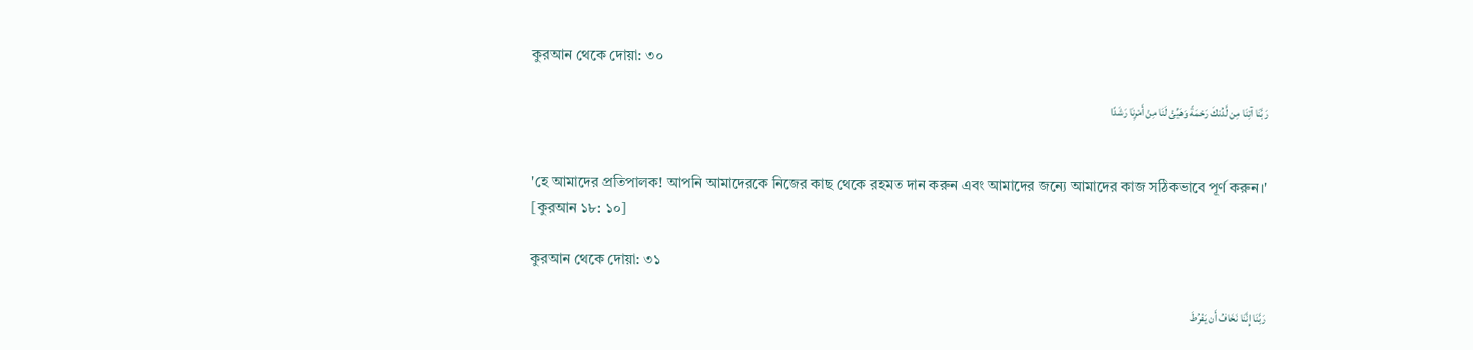কুরআন থেকে দোয়া: ৩০

رَبَّنَا آتِنَا مِن لَّدُنكَ رَحْمَةً وَهَيِّئْ لَنَا مِنْ أَمْرِنَا رَشَدًا


'হে আমাদের প্রতিপালক! আপনি আমাদেরকে নিজের কাছ থেকে রহমত দান করুন এবং আমাদের জন্যে আমাদের কাজ সঠিকভাবে পূর্ণ করুন।'
[কুরআন ১৮: ১০]

কুরআন থেকে দোয়া: ৩১

رَبَّنَا إِنَّنَا نَخَافُ أَن يَفْرُطَ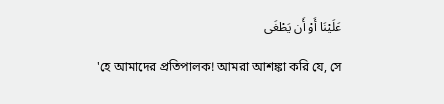عَلَيْنَا أَوْ أَن يَطْغَى

'হে আমাদের প্রতিপালক! আমরা আশঙ্কা করি যে, সে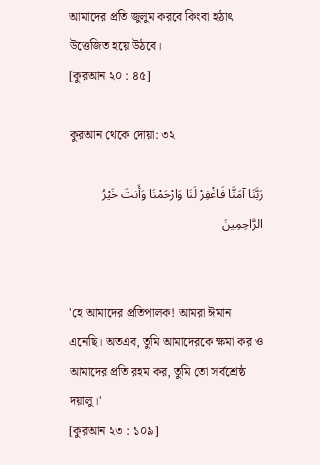আমাদের প্রতি জুলুম করবে কিংবা হঠাৎ উত্তেজিত হয়ে উঠবে।
[কুরআন ২০ : ৪৫]

কুরআন থেকে দোয়া: ৩২

رَبَّنَا آمَنَّا فَاغْفِرْ لَنَا وَارْحَمْنَا وَأَنتَ خَيْرُ الرَّاحِمِينَ


'হে আমাদের প্রতিপালক! আমরা ঈমান এনেছি। অতএব, তুমি আমাদেরকে ক্ষমা কর ও আমাদের প্রতি রহম কর, তুমি তো সর্বশ্রেষ্ঠ দয়ালু।'
[কুরআন ২৩ : ১০৯]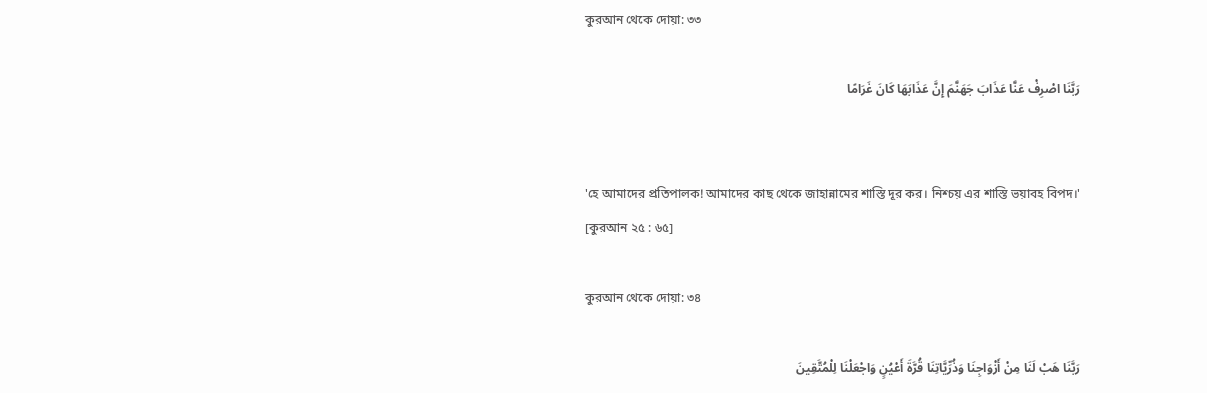কুরআন থেকে দোয়া: ৩৩

رَبَّنَا اصْرِفْ عَنَّا عَذَابَ جَهَنَّمَ إِنَّ عَذَابَهَا كَانَ غَرَامًا


'হে আমাদের প্রতিপালক! আমাদের কাছ থেকে জাহান্নামের শাস্তি দূর কর। নিশ্চয় এর শাস্তি ভয়াবহ বিপদ।'
[কুরআন ২৫ : ৬৫]

কুরআন থেকে দোয়া: ৩৪

رَبَّنَا هَبْ لَنَا مِنْ أَزْوَاجِنَا وَذُرِّيَّاتِنَا قُرَّةَ أَعْيُنٍ وَاجْعَلْنَا لِلْمُتَّقِينَ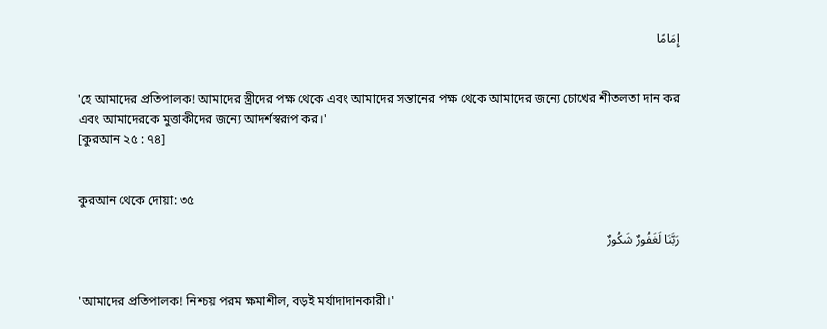إِمَامًا


'হে আমাদের প্রতিপালক! আমাদের স্ত্রীদের পক্ষ থেকে এবং আমাদের সন্তানের পক্ষ থেকে আমাদের জন্যে চোখের শীতলতা দান কর এবং আমাদেরকে মুত্তাকীদের জন্যে আদর্শস্বরূপ কর।'
[কুরআন ২৫ : ৭৪]


কুরআন থেকে দোয়া: ৩৫

رَبَّنَا لَغَفُورٌ شَكُورٌ


'আমাদের প্রতিপালক! নিশ্চয় পরম ক্ষমাশীল, বড়ই মর্যাদাদানকারী।'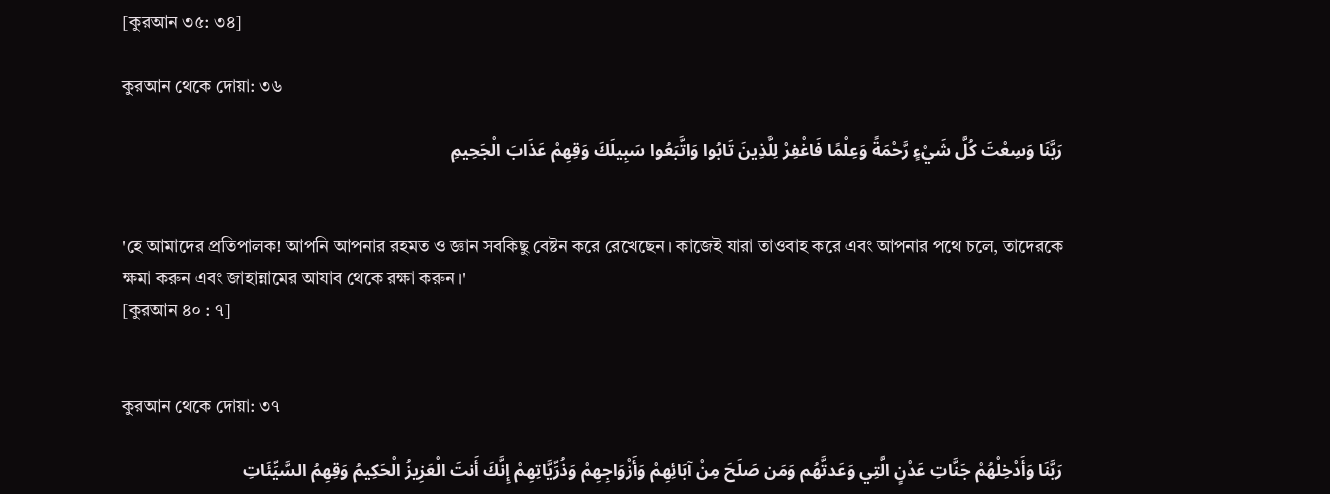[কুরআন ৩৫: ৩৪]

কুরআন থেকে দোয়া: ৩৬

رَبَّنَا وَسِعْتَ كُلَّ شَيْءٍ رَّحْمَةً وَعِلْمًا فَاغْفِرْ لِلَّذِينَ تَابُوا وَاتَّبَعُوا سَبِيلَكَ وَقِهِمْ عَذَابَ الْجَحِيمِ


'হে আমাদের প্রতিপালক! আপনি আপনার রহমত ও জ্ঞান সবকিছু বেষ্টন করে রেখেছেন। কাজেই যারা তাওবাহ করে এবং আপনার পথে চলে, তাদেরকে ক্ষমা করুন এবং জাহান্নামের আযাব থেকে রক্ষা করুন।'
[কুরআন ৪০ : ৭]


কুরআন থেকে দোয়া: ৩৭

رَبَّنَا وَأَدْخِلْهُمْ جَنَّاتِ عَدْنٍ الَّتِي وَعَدتَّهُم وَمَن صَلَحَ مِنْ آبَائِهِمْ وَأَزْوَاجِهِمْ وَذُرِّيَّاتِهِمْ إِنَّكَ أَنتَ الْعَزِيزُ الْحَكِيمُ وَقِهِمُ السَّيِّئَاتِ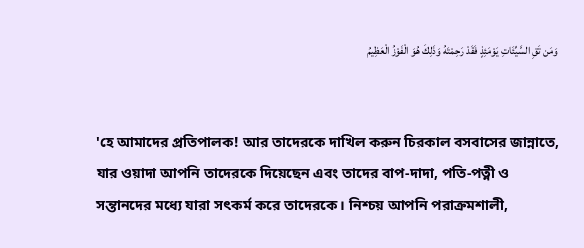وَمَن تَقِ السَّيِّئَاتِ يَوْمَئِذٍ فَقَدْ رَحِمْتَهُ وَذَلِكَ هُوَ الْفَوْزُ الْعَظِيمُ


'হে আমাদের প্রতিপালক! আর তাদেরকে দাখিল করুন চিরকাল বসবাসের জান্নাতে, যার ওয়াদা আপনি তাদেরকে দিয়েছেন এবং তাদের বাপ-দাদা, পতি-পত্নী ও সন্তানদের মধ্যে যারা সৎকর্ম করে তাদেরকে। নিশ্চয় আপনি পরাক্রমশালী,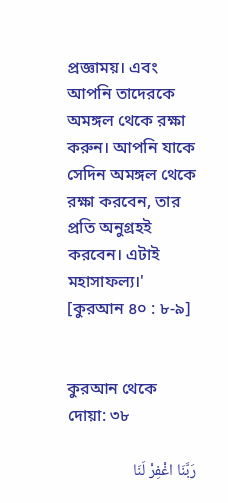প্রজ্ঞাময়। এবং আপনি তাদেরকে অমঙ্গল থেকে রক্ষা করুন। আপনি যাকে সেদিন অমঙ্গল থেকে রক্ষা করবেন, তার প্রতি অনুগ্রহই করবেন। এটাই মহাসাফল্য।'
[কুরআন ৪০ : ৮-৯]


কুরআন থেকে দোয়া: ৩৮

رَبَّنَا اغْفِرْ لَنَا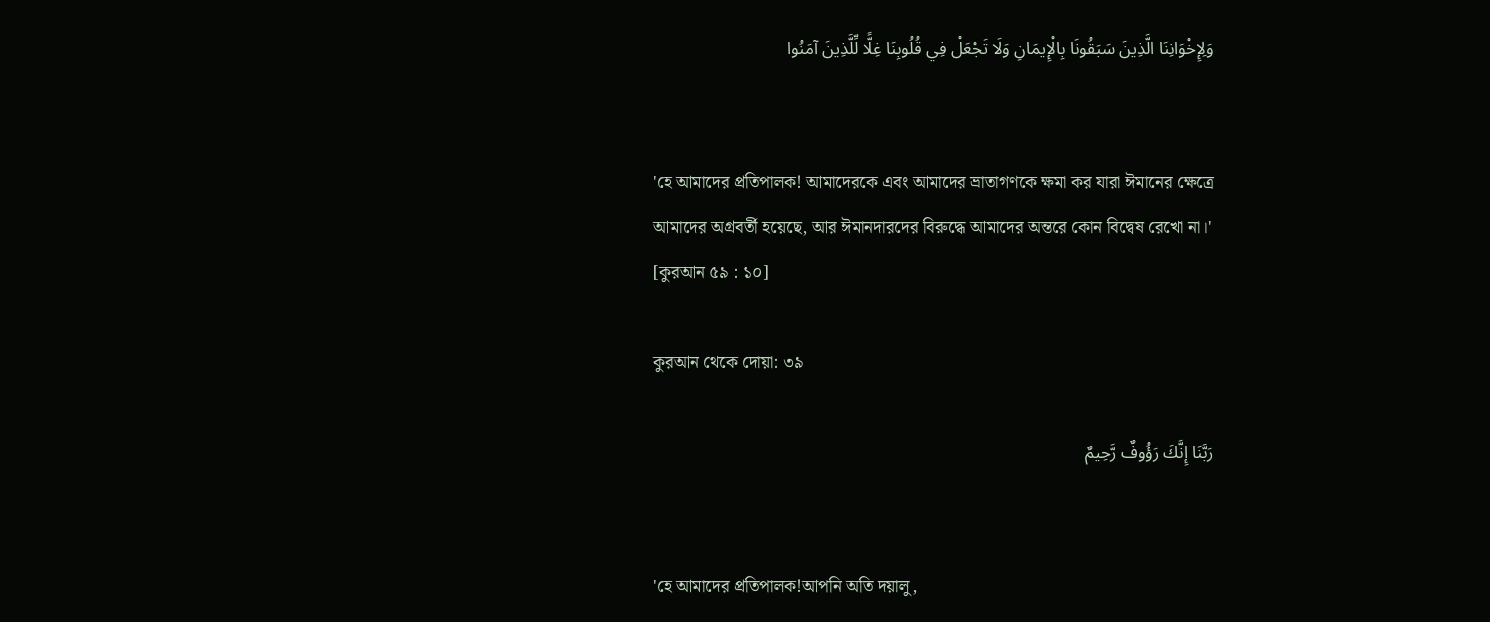وَلِإِخْوَانِنَا الَّذِينَ سَبَقُونَا بِالْإِيمَانِ وَلَا تَجْعَلْ فِي قُلُوبِنَا غِلًّا لِّلَّذِينَ آمَنُوا


'হে আমাদের প্রতিপালক! আমাদেরকে এবং আমাদের ভ্রাতাগণকে ক্ষমা কর যারা ঈমানের ক্ষেত্রে আমাদের অগ্রবর্তী হয়েছে, আর ঈমানদারদের বিরুদ্ধে আমাদের অন্তরে কোন বিদ্বেষ রেখো না।'
[কুরআন ৫৯ : ১০]

কুরআন থেকে দোয়া: ৩৯

رَبَّنَا إِنَّكَ رَؤُوفٌ رَّحِيمٌ


'হে আমাদের প্রতিপালক!আপনি অতি দয়ালু,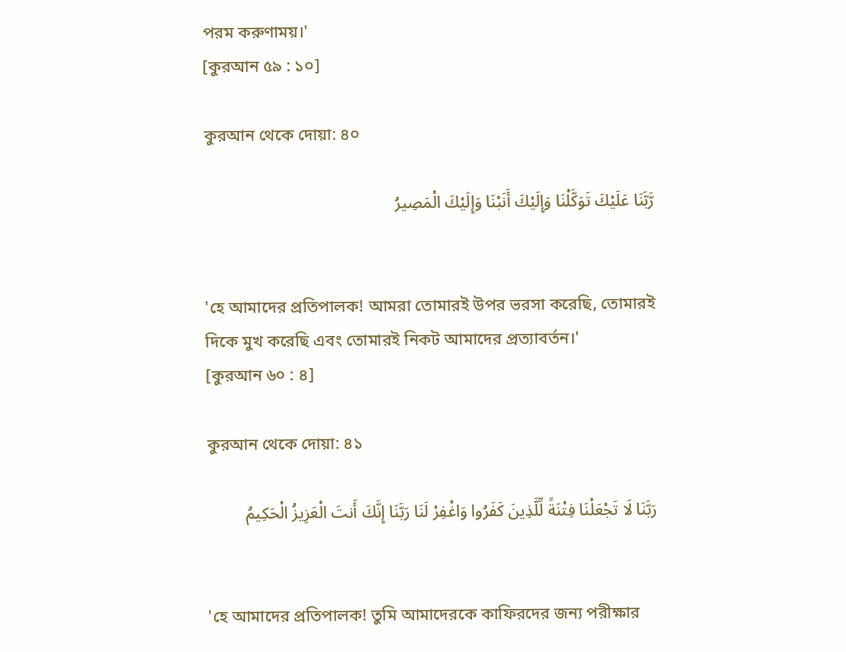পরম করুণাময়।'
[কুরআন ৫৯ : ১০]

কুরআন থেকে দোয়া: ৪০

رَّبَّنَا عَلَيْكَ تَوَكَّلْنَا وَإِلَيْكَ أَنَبْنَا وَإِلَيْكَ الْمَصِيرُ


'হে আমাদের প্রতিপালক! আমরা তোমারই উপর ভরসা করেছি, তোমারই দিকে মুখ করেছি এবং তোমারই নিকট আমাদের প্রত্যাবর্তন।'
[কুরআন ৬০ : ৪]

কুরআন থেকে দোয়া: ৪১

رَبَّنَا لَا تَجْعَلْنَا فِتْنَةً لِّلَّذِينَ كَفَرُوا وَاغْفِرْ لَنَا رَبَّنَا إِنَّكَ أَنتَ الْعَزِيزُ الْحَكِيمُ


'হে আমাদের প্রতিপালক! তুমি আমাদেরকে কাফিরদের জন্য পরীক্ষার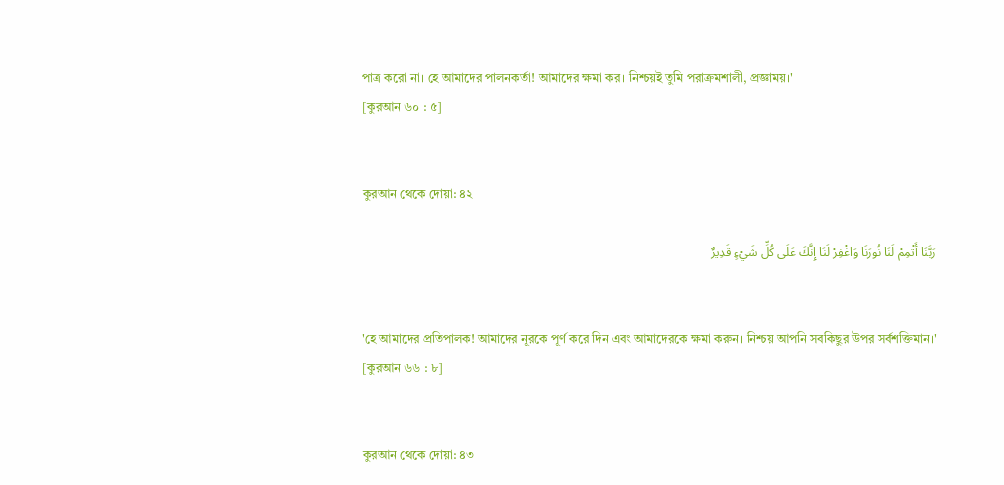পাত্র করো না। হে আমাদের পালনকর্তা! আমাদের ক্ষমা কর। নিশ্চয়ই তুমি পরাক্রমশালী, প্রজ্ঞাময়।'
[কুরআন ৬০ : ৫]


কুরআন থেকে দোয়া: ৪২

رَبَّنَا أَتْمِمْ لَنَا نُورَنَا وَاغْفِرْ لَنَا إِنَّكَ عَلَى كُلِّ شَيْءٍ قَدِيرٌ


'হে আমাদের প্রতিপালক! আমাদের নূরকে পূর্ণ করে দিন এবং আমাদেরকে ক্ষমা করুন। নিশ্চয় আপনি সবকিছুর উপর সর্বশক্তিমান।'
[কুরআন ৬৬ : ৮]


কুরআন থেকে দোয়া: ৪৩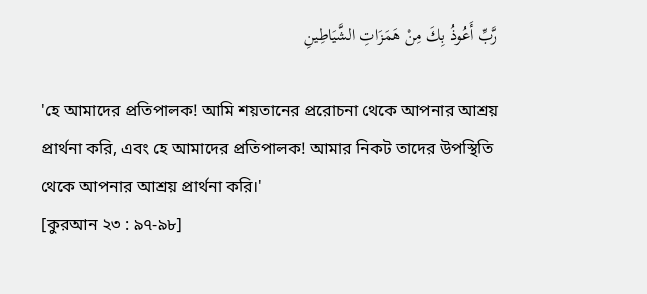رَّبِّ أَعُوذُ بِكَ مِنْ هَمَزَاتِ الشَّيَاطِينِ

'হে আমাদের প্রতিপালক! আমি শয়তানের প্ররোচনা থেকে আপনার আশ্রয় প্রার্থনা করি, এবং হে আমাদের প্রতিপালক! আমার নিকট তাদের উপস্থিতি থেকে আপনার আশ্রয় প্রার্থনা করি।'
[কুরআন ২৩ : ৯৭-৯৮]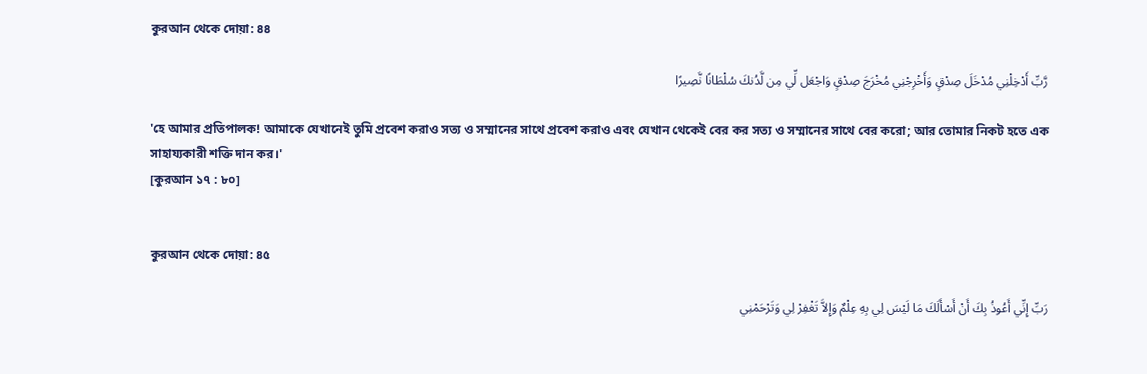কুরআন থেকে দোয়া: ৪৪

رَّبِّ أَدْخِلْنِي مُدْخَلَ صِدْقٍ وَأَخْرِجْنِي مُخْرَجَ صِدْقٍ وَاجْعَل لِّي مِن لَّدُنكَ سُلْطَانًا نَّصِيرًا

'হে আমার প্রতিপালক! আমাকে যেখানেই তুমি প্রবেশ করাও সত্য ও সম্মানের সাথে প্রবেশ করাও এবং যেখান থেকেই বের কর সত্য ও সম্মানের সাথে বের করো; আর তোমার নিকট হতে এক সাহায্যকারী শক্তি দান কর।'
[কুরআন ১৭ : ৮০]


কুরআন থেকে দোয়া: ৪৫

رَبِّ إِنِّي أَعُوذُ بِكَ أَنْ أَسْأَلَكَ مَا لَيْسَ لِي بِهِ عِلْمٌ وَإِلاَّ تَغْفِرْ لِي وَتَرْحَمْنِي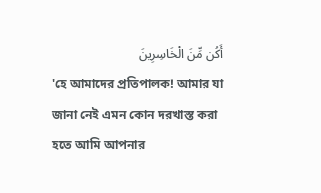أَكُن مِّنَ الْخَاسِرِينَ
'হে আমাদের প্রতিপালক! আমার যা জানা নেই এমন কোন দরখাস্ত করা হতে আমি আপনার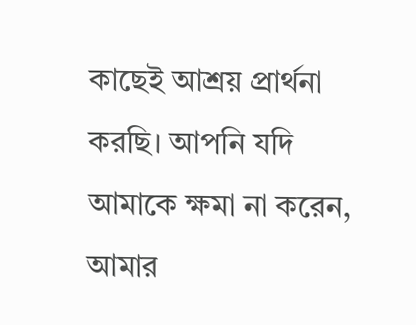কাছেই আশ্রয় প্রার্থনা করছি। আপনি যদি আমাকে ক্ষমা না করেন, আমার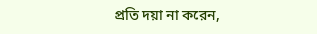প্রতি দয়া না করেন,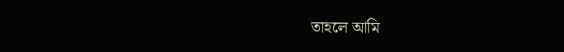তাহলে আমি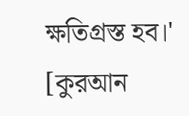ক্ষতিগ্রস্ত হব।'
[কুরআন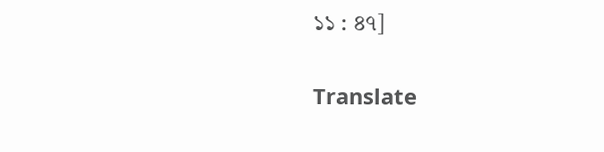১১ : ৪৭]

Translate